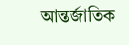আন্তর্জাতিক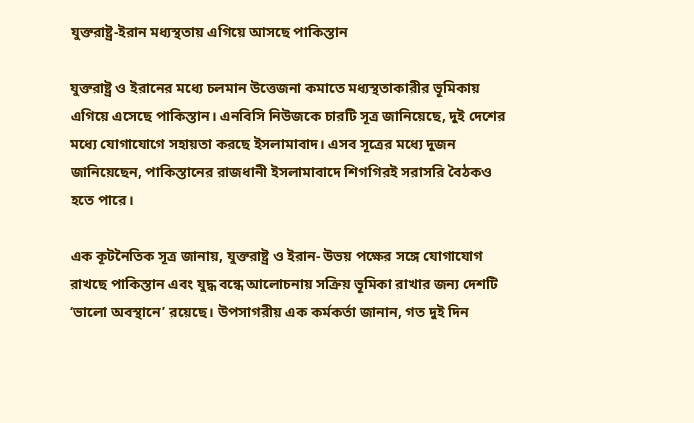যুক্তরাষ্ট্র-ইরান মধ্যস্থতায় এগিয়ে আসছে পাকিস্তান

যুক্তরাষ্ট্র ও ইরানের মধ্যে চলমান উত্তেজনা কমাতে মধ্যস্থতাকারীর ভূমিকায় এগিয়ে এসেছে পাকিস্তান। এনবিসি নিউজকে চারটি সূত্র জানিয়েছে, দুই দেশের মধ্যে যোগাযোগে সহায়তা করছে ইসলামাবাদ। এসব সূত্রের মধ্যে দুজন জানিয়েছেন, পাকিস্তানের রাজধানী ইসলামাবাদে শিগগিরই সরাসরি বৈঠকও হতে পারে।

এক কূটনৈতিক সূত্র জানায়, যুক্তরাষ্ট্র ও ইরান- উভয় পক্ষের সঙ্গে যোগাযোগ রাখছে পাকিস্তান এবং যুদ্ধ বন্ধে আলোচনায় সক্রিয় ভূমিকা রাখার জন্য দেশটি ‘ভালো অবস্থানে’ রয়েছে। উপসাগরীয় এক কর্মকর্তা জানান, গত দুই দিন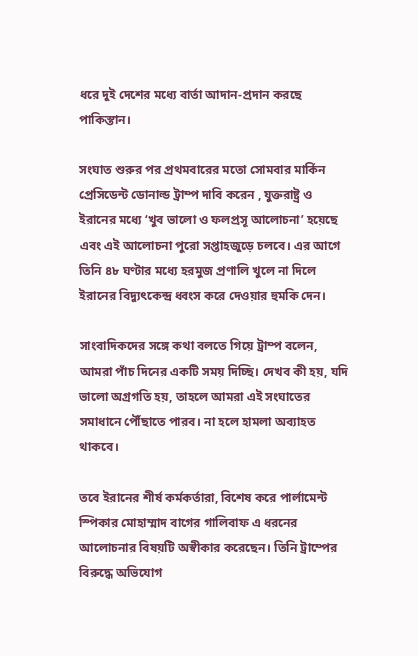ধরে দুই দেশের মধ্যে বার্তা আদান-প্রদান করছে পাকিস্তান।

সংঘাত শুরুর পর প্রথমবারের মতো সোমবার মার্কিন প্রেসিডেন্ট ডোনাল্ড ট্রাম্প দাবি করেন , যুক্তরাষ্ট্র ও ইরানের মধ্যে ‘খুব ভালো ও ফলপ্রসূ আলোচনা’ হয়েছে এবং এই আলোচনা পুরো সপ্তাহজুড়ে চলবে। এর আগে তিনি ৪৮ ঘণ্টার মধ্যে হরমুজ প্রণালি খুলে না দিলে ইরানের বিদ্যুৎকেন্দ্র ধ্বংস করে দেওয়ার হুমকি দেন।

সাংবাদিকদের সঙ্গে কথা বলতে গিয়ে ট্রাম্প বলেন, আমরা পাঁচ দিনের একটি সময় দিচ্ছি। দেখব কী হয়, যদি ভালো অগ্রগতি হয়, তাহলে আমরা এই সংঘাতের সমাধানে পৌঁছাতে পারব। না হলে হামলা অব্যাহত থাকবে।

তবে ইরানের শীর্ষ কর্মকর্তারা, বিশেষ করে পার্লামেন্ট স্পিকার মোহাম্মাদ বাগের গালিবাফ এ ধরনের আলোচনার বিষয়টি অস্বীকার করেছেন। তিনি ট্রাম্পের বিরুদ্ধে অভিযোগ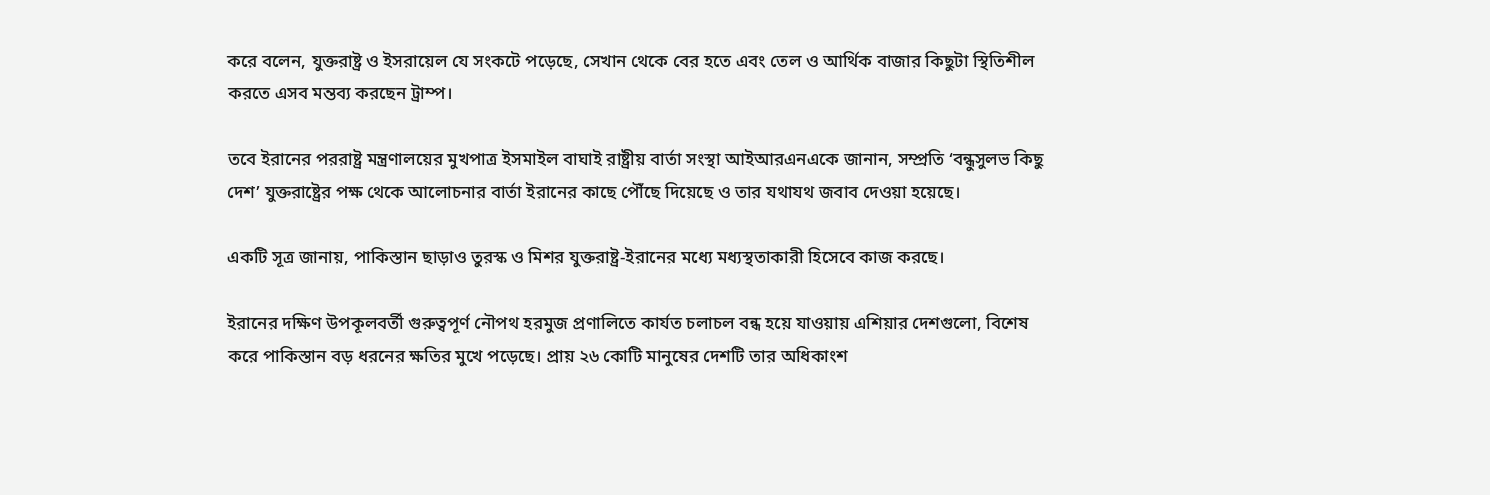করে বলেন, যুক্তরাষ্ট্র ও ইসরায়েল যে সংকটে পড়েছে, সেখান থেকে বের হতে এবং তেল ও আর্থিক বাজার কিছুটা স্থিতিশীল করতে এসব মন্তব্য করছেন ট্রাম্প।

তবে ইরানের পররাষ্ট্র মন্ত্রণালয়ের মুখপাত্র ইসমাইল বাঘাই রাষ্ট্রীয় বার্তা সংস্থা আইআরএনএকে জানান, সম্প্রতি ‘বন্ধুসুলভ কিছু দেশ’ যুক্তরাষ্ট্রের পক্ষ থেকে আলোচনার বার্তা ইরানের কাছে পৌঁছে দিয়েছে ও তার যথাযথ জবাব দেওয়া হয়েছে।

একটি সূত্র জানায়, পাকিস্তান ছাড়াও তুরস্ক ও মিশর যুক্তরাষ্ট্র-ইরানের মধ্যে মধ্যস্থতাকারী হিসেবে কাজ করছে।

ইরানের দক্ষিণ উপকূলবর্তী গুরুত্বপূর্ণ নৌপথ হরমুজ প্রণালিতে কার্যত চলাচল বন্ধ হয়ে যাওয়ায় এশিয়ার দেশগুলো, বিশেষ করে পাকিস্তান বড় ধরনের ক্ষতির মুখে পড়েছে। প্রায় ২৬ কোটি মানুষের দেশটি তার অধিকাংশ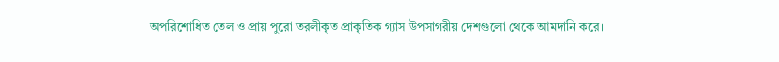অপরিশোধিত তেল ও প্রায় পুরো তরলীকৃত প্রাকৃতিক গ্যাস উপসাগরীয় দেশগুলো থেকে আমদানি করে।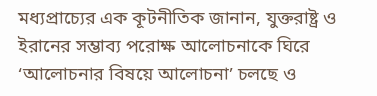মধ্যপ্রাচ্যের এক কূটনীতিক জানান, যুক্তরাষ্ট্র ও ইরানের সম্ভাব্য পরোক্ষ আলোচনাকে ঘিরে ‘আলোচনার বিষয়ে আলোচনা’ চলছে ও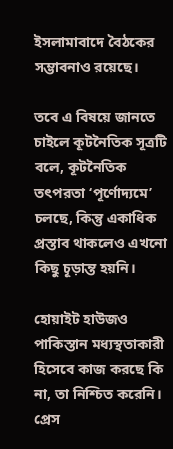ইসলামাবাদে বৈঠকের সম্ভাবনাও রয়েছে।

তবে এ বিষয়ে জানতে চাইলে কূটনৈতিক সূত্রটি বলে, কূটনৈতিক তৎপরতা ‘পূর্ণোদ্যমে’ চলছে, কিন্তু একাধিক প্রস্তাব থাকলেও এখনো কিছু চূড়ান্ত হয়নি।

হোয়াইট হাউজও পাকিস্তান মধ্যস্থতাকারী হিসেবে কাজ করছে কি না, তা নিশ্চিত করেনি। প্রেস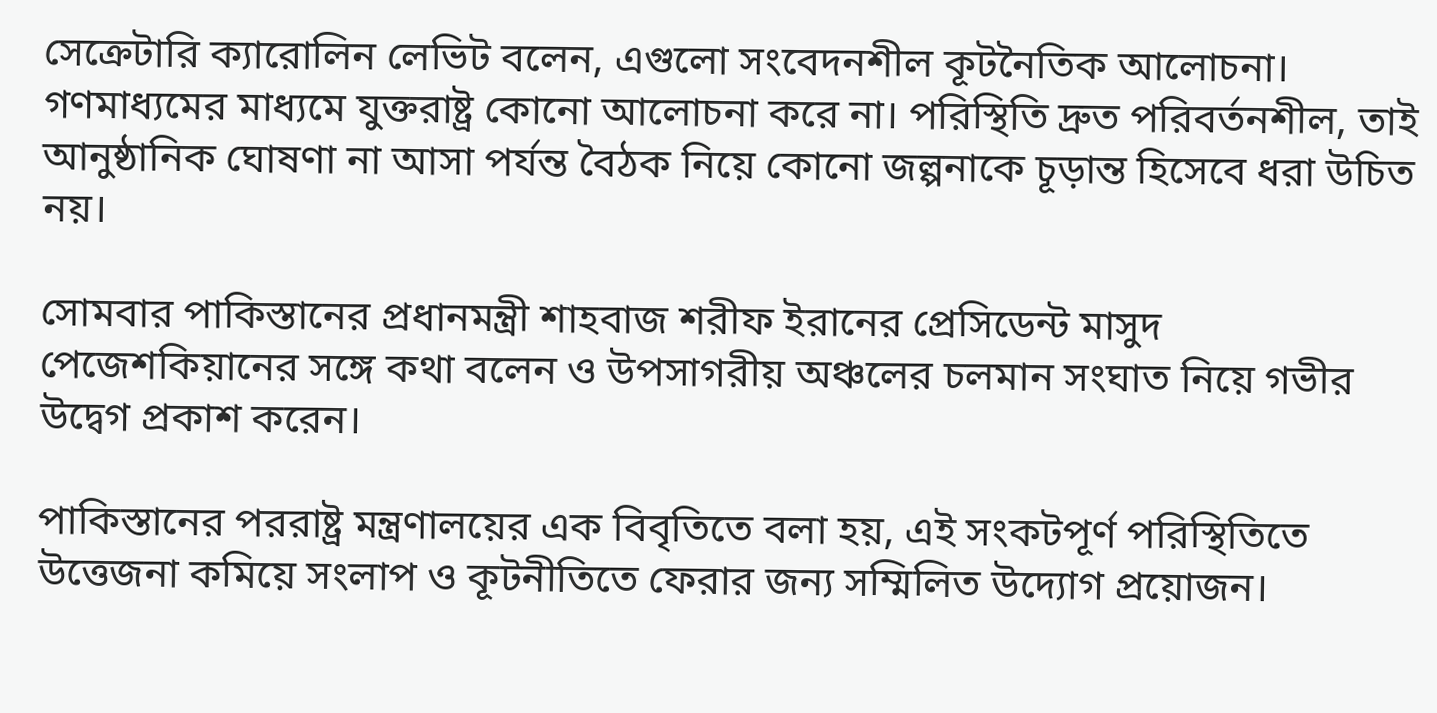সেক্রেটারি ক্যারোলিন লেভিট বলেন, এগুলো সংবেদনশীল কূটনৈতিক আলোচনা। গণমাধ্যমের মাধ্যমে যুক্তরাষ্ট্র কোনো আলোচনা করে না। পরিস্থিতি দ্রুত পরিবর্তনশীল, তাই আনুষ্ঠানিক ঘোষণা না আসা পর্যন্ত বৈঠক নিয়ে কোনো জল্পনাকে চূড়ান্ত হিসেবে ধরা উচিত নয়।

সোমবার পাকিস্তানের প্রধানমন্ত্রী শাহবাজ শরীফ ইরানের প্রেসিডেন্ট মাসুদ পেজেশকিয়ানের সঙ্গে কথা বলেন ও উপসাগরীয় অঞ্চলের চলমান সংঘাত নিয়ে গভীর উদ্বেগ প্রকাশ করেন।

পাকিস্তানের পররাষ্ট্র মন্ত্রণালয়ের এক বিবৃতিতে বলা হয়, এই সংকটপূর্ণ পরিস্থিতিতে উত্তেজনা কমিয়ে সংলাপ ও কূটনীতিতে ফেরার জন্য সম্মিলিত উদ্যোগ প্রয়োজন।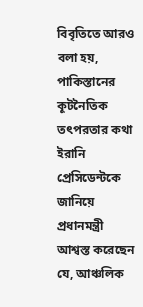বিবৃতিতে আরও বলা হয়, পাকিস্তানের কূটনৈতিক তৎপরতার কথা ইরানি প্রেসিডেন্টকে জানিয়ে প্রধানমন্ত্রী আশ্বস্ত করেছেন যে, আঞ্চলিক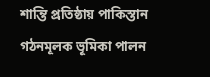শান্তি প্রতিষ্ঠায় পাকিস্তান গঠনমূলক ভূমিকা পালন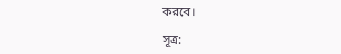করবে।

সূত্র: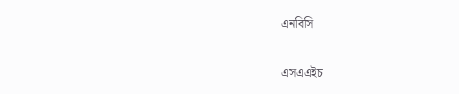এনবিসি

এসএএইচ